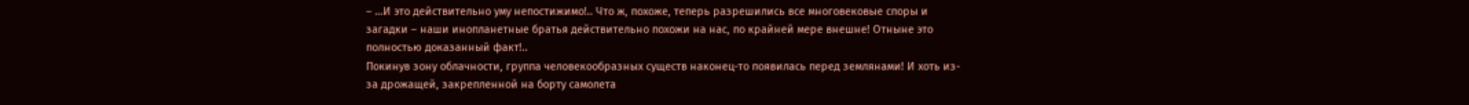– …И это действительно уму непостижимо!.. Что ж, похоже, теперь разрешились все многовековые споры и загадки – наши инопланетные братья действительно похожи на нас, по крайней мере внешне! Отныне это полностью доказанный факт!..
Покинув зону облачности, группа человекообразных существ наконец-то появилась перед землянами! И хоть из-за дрожащей, закрепленной на борту самолета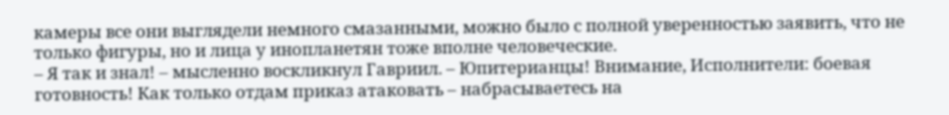камеры все они выглядели немного смазанными, можно было с полной уверенностью заявить, что не только фигуры, но и лица у инопланетян тоже вполне человеческие.
– Я так и знал! – мысленно воскликнул Гавриил. – Юпитерианцы! Внимание, Исполнители: боевая готовность! Как только отдам приказ атаковать – набрасываетесь на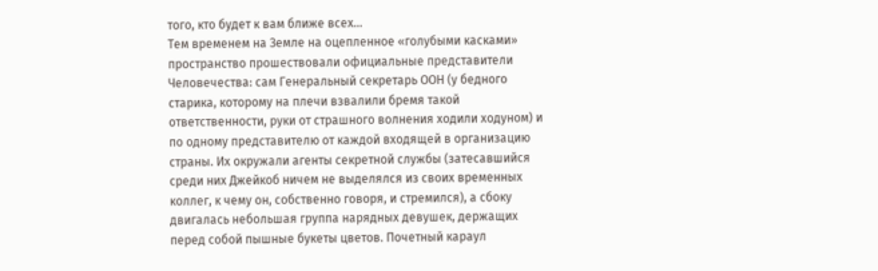того, кто будет к вам ближе всех…
Тем временем на Земле на оцепленное «голубыми касками» пространство прошествовали официальные представители Человечества: сам Генеральный секретарь ООН (у бедного старика, которому на плечи взвалили бремя такой ответственности, руки от страшного волнения ходили ходуном) и по одному представителю от каждой входящей в организацию страны. Их окружали агенты секретной службы (затесавшийся среди них Джейкоб ничем не выделялся из своих временных коллег, к чему он, собственно говоря, и стремился), а сбоку двигалась небольшая группа нарядных девушек, держащих перед собой пышные букеты цветов. Почетный караул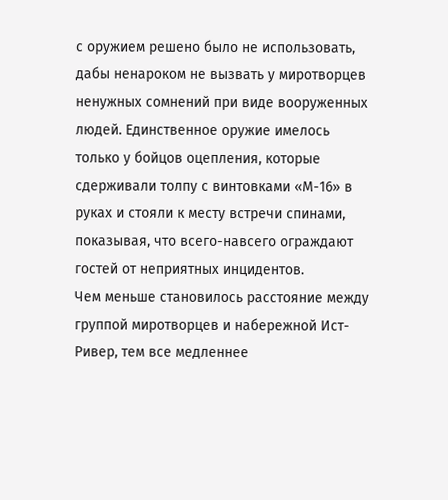с оружием решено было не использовать, дабы ненароком не вызвать у миротворцев ненужных сомнений при виде вооруженных людей. Единственное оружие имелось только у бойцов оцепления, которые сдерживали толпу с винтовками «М-16» в руках и стояли к месту встречи спинами, показывая, что всего-навсего ограждают гостей от неприятных инцидентов.
Чем меньше становилось расстояние между группой миротворцев и набережной Ист-Ривер, тем все медленнее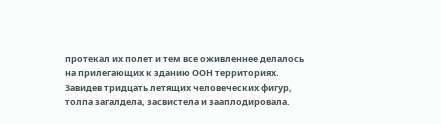протекал их полет и тем все оживленнее делалось на прилегающих к зданию ООН территориях. Завидев тридцать летящих человеческих фигур, толпа загалдела, засвистела и зааплодировала.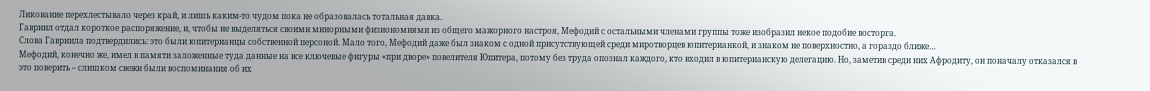Ликование перехлестывало через край, и лишь каким-то чудом пока не образовалась тотальная давка.
Гавриил отдал короткое распоряжение, и, чтобы не выделяться своими минорными физиономиями из общего мажорного настроя, Мефодий с остальными членами группы тоже изобразил некое подобие восторга.
Слова Гавриила подтвердились: это были юпитерианцы собственной персоной. Мало того, Мефодий даже был знаком с одной присутствующей среди миротворцев юпитерианкой, и знаком не поверхностно, а гораздо ближе…
Мефодий, конечно же, имел в памяти заложенные туда данные на все ключевые фигуры «при дворе» повелителя Юпитера, потому без труда опознал каждого, кто входил в юпитерианскую делегацию. Но, заметив среди них Афродиту, он поначалу отказался в это поверить – слишком свежи были воспоминания об их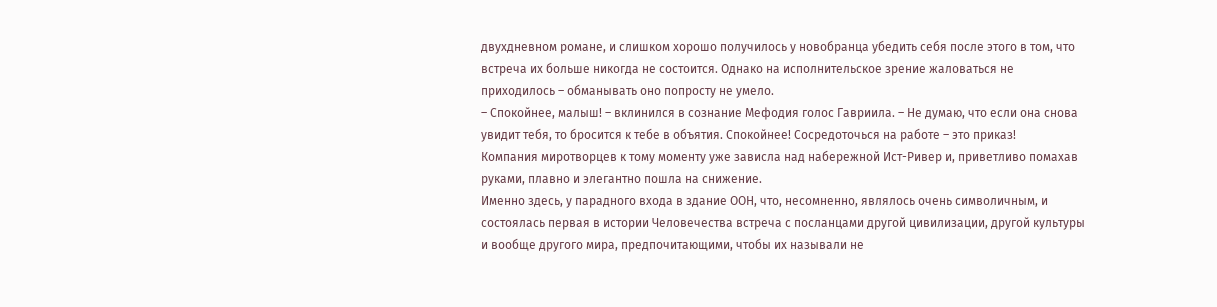двухдневном романе, и слишком хорошо получилось у новобранца убедить себя после этого в том, что встреча их больше никогда не состоится. Однако на исполнительское зрение жаловаться не приходилось – обманывать оно попросту не умело.
– Спокойнее, малыш! – вклинился в сознание Мефодия голос Гавриила. – Не думаю, что если она снова увидит тебя, то бросится к тебе в объятия. Спокойнее! Сосредоточься на работе – это приказ!
Компания миротворцев к тому моменту уже зависла над набережной Ист-Ривер и, приветливо помахав руками, плавно и элегантно пошла на снижение.
Именно здесь, у парадного входа в здание ООН, что, несомненно, являлось очень символичным, и состоялась первая в истории Человечества встреча с посланцами другой цивилизации, другой культуры и вообще другого мира, предпочитающими, чтобы их называли не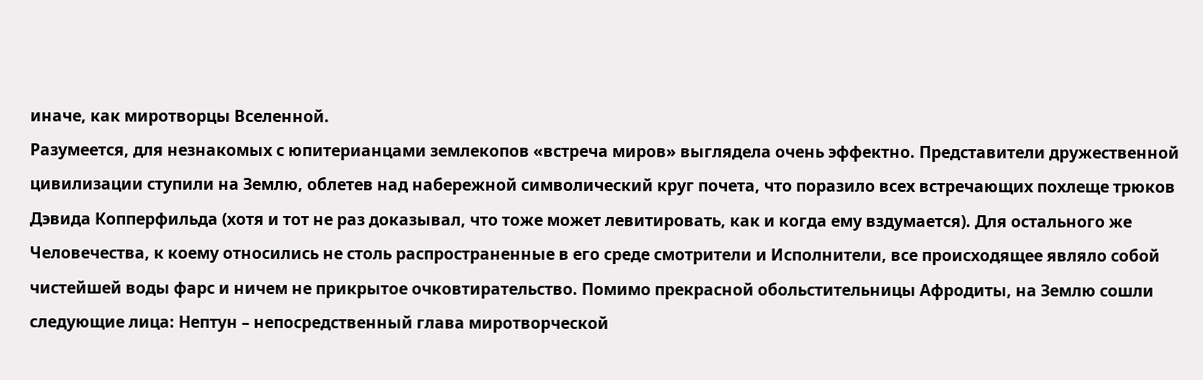иначе, как миротворцы Вселенной.
Разумеется, для незнакомых с юпитерианцами землекопов «встреча миров» выглядела очень эффектно. Представители дружественной цивилизации ступили на Землю, облетев над набережной символический круг почета, что поразило всех встречающих похлеще трюков Дэвида Копперфильда (хотя и тот не раз доказывал, что тоже может левитировать, как и когда ему вздумается). Для остального же Человечества, к коему относились не столь распространенные в его среде смотрители и Исполнители, все происходящее являло собой чистейшей воды фарс и ничем не прикрытое очковтирательство. Помимо прекрасной обольстительницы Афродиты, на Землю сошли следующие лица: Нептун – непосредственный глава миротворческой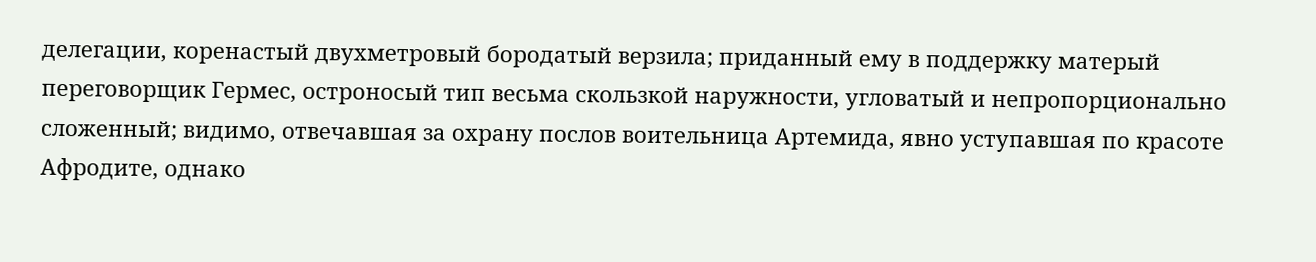делегации, коренастый двухметровый бородатый верзила; приданный ему в поддержку матерый переговорщик Гермес, остроносый тип весьма скользкой наружности, угловатый и непропорционально сложенный; видимо, отвечавшая за охрану послов воительница Артемида, явно уступавшая по красоте Афродите, однако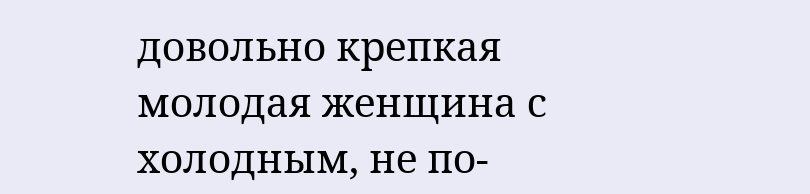довольно крепкая молодая женщина с холодным, не по-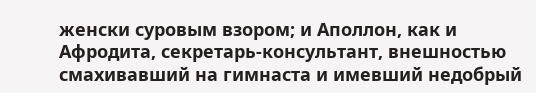женски суровым взором; и Аполлон, как и Афродита, секретарь-консультант, внешностью смахивавший на гимнаста и имевший недобрый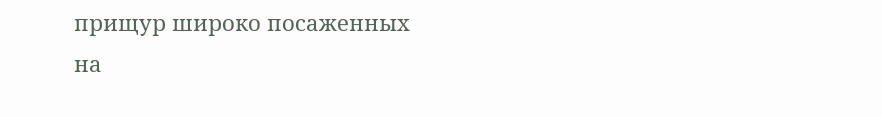прищур широко посаженных на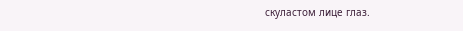скуластом лице глаз.